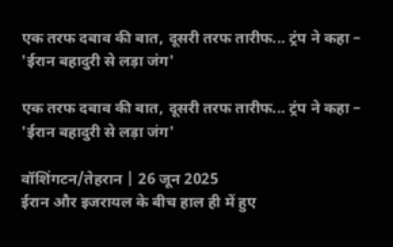एक तरफ दबाव की बात, दूसरी तरफ तारीफ... ट्रंप ने कहा – 'ईरान बहादुरी से लड़ा जंग'

एक तरफ दबाव की बात, दूसरी तरफ तारीफ... ट्रंप ने कहा – 'ईरान बहादुरी से लड़ा जंग'

वॉशिंगटन/तेहरान | 26 जून 2025
ईरान और इजरायल के बीच हाल ही में हुए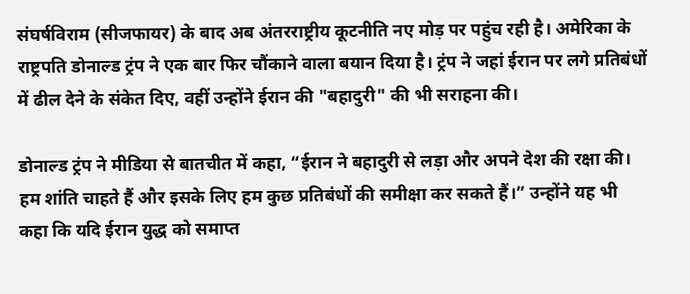संघर्षविराम (सीजफायर) के बाद अब अंतरराष्ट्रीय कूटनीति नए मोड़ पर पहुंच रही है। अमेरिका के राष्ट्रपति डोनाल्ड ट्रंप ने एक बार फिर चौंकाने वाला बयान दिया है। ट्रंप ने जहां ईरान पर लगे प्रतिबंधों में ढील देने के संकेत दिए, वहीं उन्होंने ईरान की "बहादुरी" की भी सराहना की।

डोनाल्ड ट्रंप ने मीडिया से बातचीत में कहा, “ईरान ने बहादुरी से लड़ा और अपने देश की रक्षा की। हम शांति चाहते हैं और इसके लिए हम कुछ प्रतिबंधों की समीक्षा कर सकते हैं।” उन्होंने यह भी कहा कि यदि ईरान युद्ध को समाप्त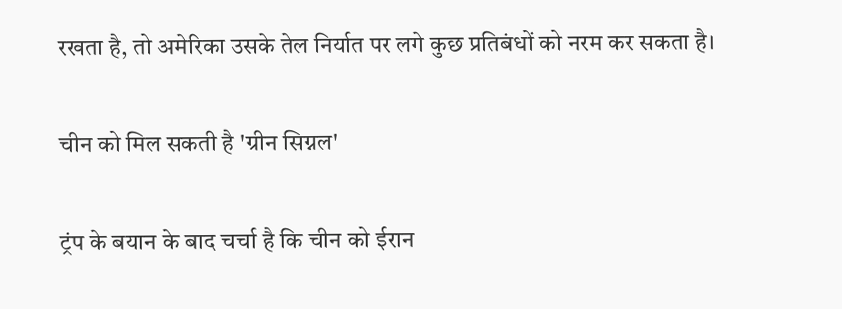रखता है, तो अमेरिका उसके तेल निर्यात पर लगे कुछ प्रतिबंधों को नरम कर सकता है।

चीन को मिल सकती है 'ग्रीन सिग्नल'

ट्रंप के बयान के बाद चर्चा है कि चीन को ईरान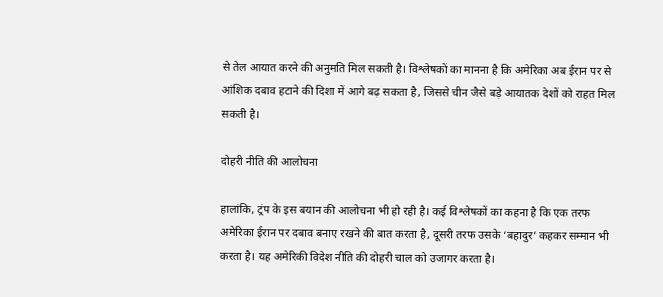से तेल आयात करने की अनुमति मिल सकती है। विश्लेषकों का मानना है कि अमेरिका अब ईरान पर से आंशिक दबाव हटाने की दिशा में आगे बढ़ सकता है, जिससे चीन जैसे बड़े आयातक देशों को राहत मिल सकती है।

दोहरी नीति की आलोचना

हालांकि, ट्रंप के इस बयान की आलोचना भी हो रही है। कई विश्लेषकों का कहना है कि एक तरफ अमेरिका ईरान पर दबाव बनाए रखने की बात करता है, दूसरी तरफ उसके ‘बहादुर’ कहकर सम्मान भी करता है। यह अमेरिकी विदेश नीति की दोहरी चाल को उजागर करता है।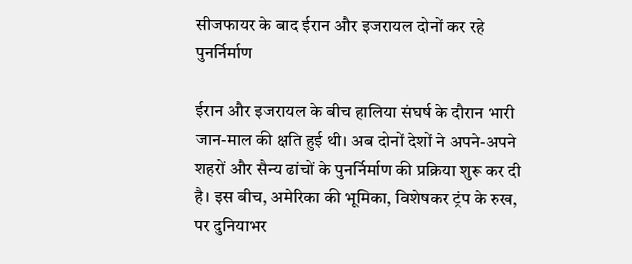सीजफायर के बाद ईरान और इजरायल दोनों कर रहे पुनर्निर्माण

ईरान और इजरायल के बीच हालिया संघर्ष के दौरान भारी जान-माल की क्षति हुई थी। अब दोनों देशों ने अपने-अपने शहरों और सैन्य ढांचों के पुनर्निर्माण की प्रक्रिया शुरू कर दी है। इस बीच, अमेरिका की भूमिका, विशेषकर ट्रंप के रुख, पर दुनियाभर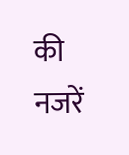की नजरें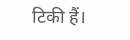टिकी हैं।